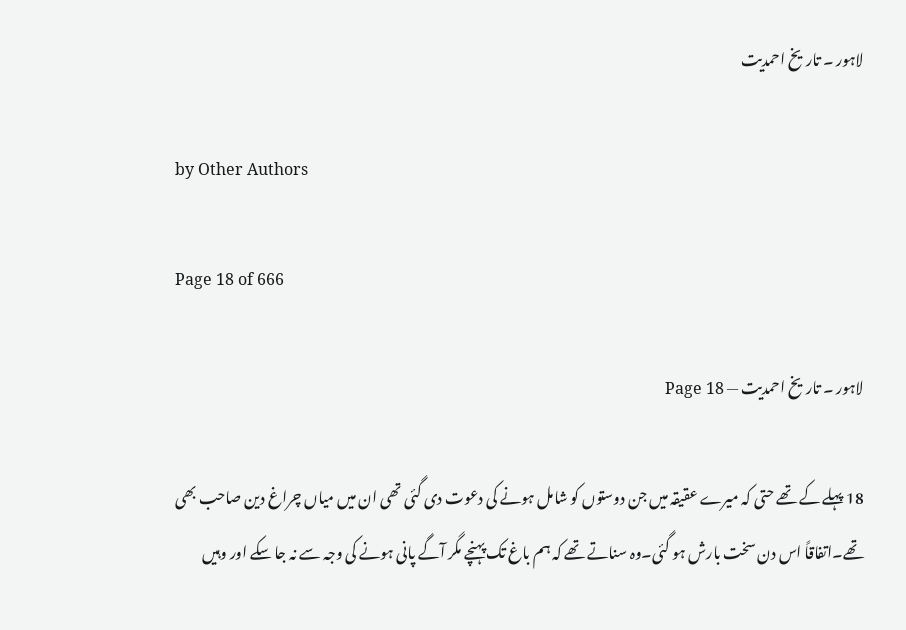لاہور ۔ تاریخ احمدیت

by Other Authors

Page 18 of 666

لاہور ۔ تاریخ احمدیت — Page 18

18 پہلے کے تھے حتی کہ میرے عقیقہ میں جن دوستوں کو شامل ہونے کی دعوت دی گئی تھی ان میں میاں چراغ دین صاحب بھی تھے۔اتفاقاً اس دن سخت بارش ہو گئی۔وہ سناتے تھے کہ ہم باغ تک پہنچے مگر آگے پانی ہونے کی وجہ سے نہ جا سکے اور وہیں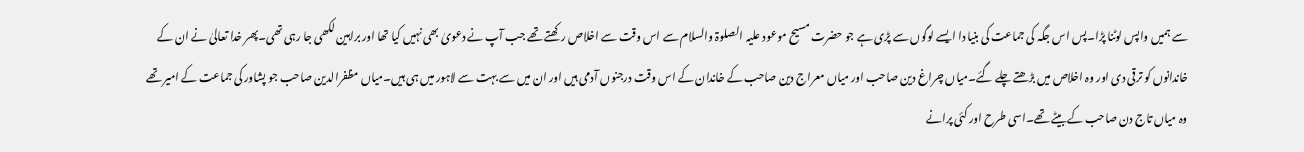سے ہمیں واپس لوٹنا پڑا۔پس اس جگہ کی جماعت کی بنیا دا ایسے لوگوں سے پڑی ہے جو حضرت مسیح موعود علیہ الصلوۃ والسلام سے اس وقت سے اخلاص رکھتے تھے جب آپ نے دعویٰ بھی نہیں کیا تھا اور براہین لکھی جا رہی تھی۔پھر خدا تعالیٰ نے ان کے خاندانوں کو ترقی دی اور وہ اخلاص میں بڑھتے چلے گئے۔میاں چراغ دین صاحب اور میاں معراج دین صاحب کے خاندان کے اس وقت درجنوں آدمی ہیں اور ان میں سے بہت سے لاہور میں ہی ہیں۔میاں مظفرالدین صاحب جو پشاور کی جماعت کے امیر تھے وہ میاں تاج دن صاحب کے بیٹے تھے۔اسی طرح اور کئی پرانے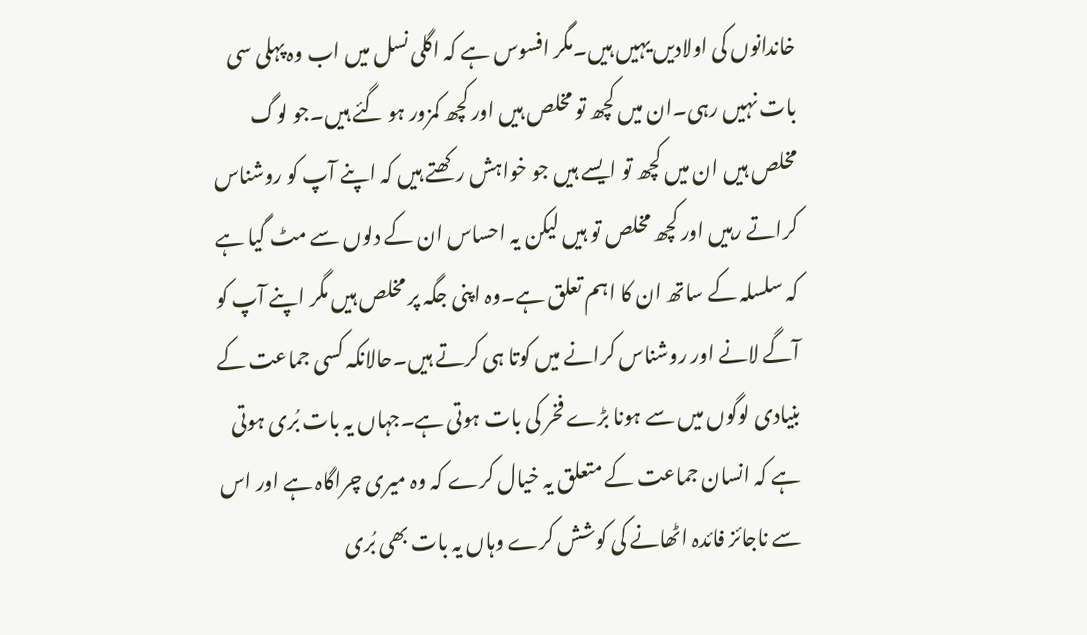خاندانوں کی اولادیں یہیں ہیں۔مگر افسوس ہے کہ اگلی نسل میں اب وہ پہلی سی بات نہیں رہی۔ان میں کچھ تو مخلص ہیں اور کچھ کمزور ہو گئے ہیں۔جو لوگ مخلص ہیں ان میں کچھ تو ایسے ہیں جو خواہش رکھتے ہیں کہ اپنے آپ کو روشناس کراتے رہیں اور کچھ مخلص تو ہیں لیکن یہ احساس ان کے دلوں سے مٹ گیا ہے کہ سلسلہ کے ساتھ ان کا اہم تعلق ہے۔وہ اپنی جگہ پر مخلص ہیں مگر اپنے آپ کو آگے لانے اور روشناس کرانے میں کوتا ہی کرتے ہیں۔حالانکہ کسی جماعت کے بنیادی لوگوں میں سے ہونا بڑے فخر کی بات ہوتی ہے۔جہاں یہ بات بُری ہوتی ہے کہ انسان جماعت کے متعلق یہ خیال کرے کہ وہ میری چراگاہ ہے اور اس سے ناجائز فائدہ اٹھانے کی کوشش کرے وہاں یہ بات بھی بُری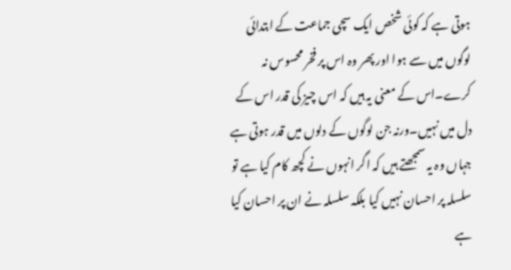ہوتی ہے کہ کوئی شخص ایک سچی جماعت کے ابتدائی لوگوں میں سے ہوا اور پھر وہ اس پر فخر محسوس نہ کرے۔اس کے معنی یہ ہیں کہ اس چیز کی قدر اس کے دل میں نہیں۔ورنہ جن لوگوں کے دلوں میں قدر ہوتی ہے جہاں وہ یہ سمجھتے ہیں کہ اگر انہوں نے کچھ کام کیا ہے تو سلسلہ پر احسان نہیں کیا بلکہ سلسلہ نے ان پر احسان کیا ہے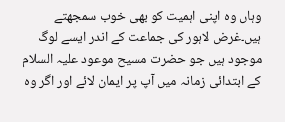وہاں وہ اپنی اہمیت کو بھی خوب سمجھتے ہیں۔غرض لاہور کی جماعت کے اندر ایسے لوگ موجود ہیں جو حضرت مسیح موعود علیہ السلام کے ابتدائی زمانہ میں آپ پر ایمان لائے اور اگر وہ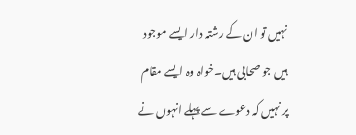نہیں تو ان کے رشتہ دار ایسے موجود ہیں جو صحابی ہیں۔خواہ وہ ایسے مقام پر نہیں کہ دعوے سے پہلے انہوں نے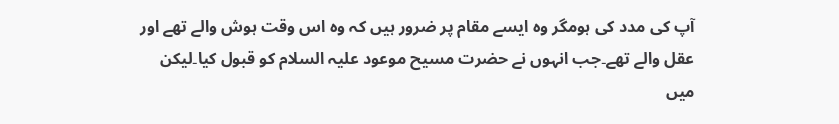آپ کی مدد کی ہومگر وہ ایسے مقام پر ضرور ہیں کہ وہ اس وقت ہوش والے تھے اور عقل والے تھے۔جب انہوں نے حضرت مسیح موعود علیہ السلام کو قبول کیا۔لیکن میں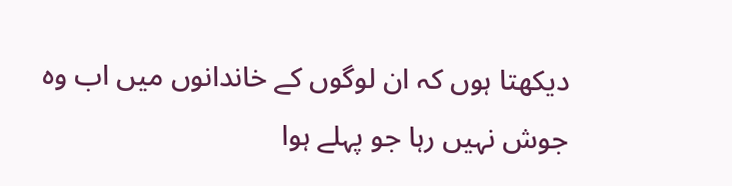دیکھتا ہوں کہ ان لوگوں کے خاندانوں میں اب وہ جوش نہیں رہا جو پہلے ہوا